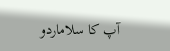آپ کا سلاماردو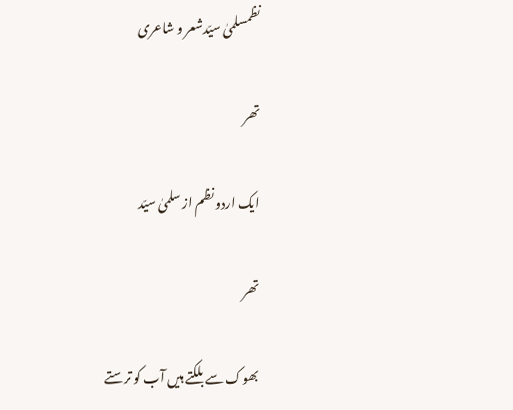نظمسلمیٰ سیّدشعر و شاعری

تھر

ایک اردو نظم از سلمیٰ سیّد

تھر

بھوک سے بلکتے ہیں آب کو ترستے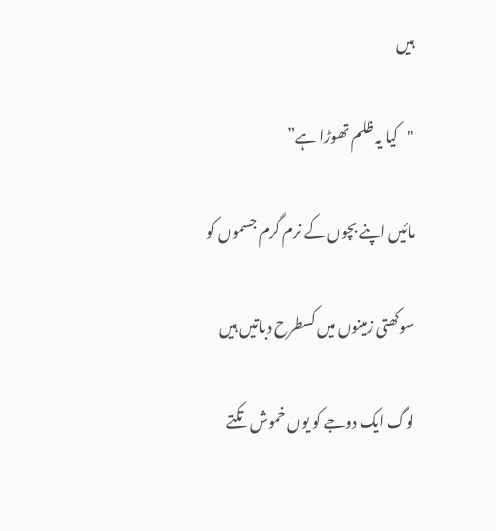ہیں

"کیا یہ ظلم تھوڑا ہے”

مائیں اپنے بچوں کے نرم گرم جسموں کو

سوکھتی زمینوں میں کسطرح دباتیں ہیں

لوگ ایک دوجے کو یوں خموش تکتے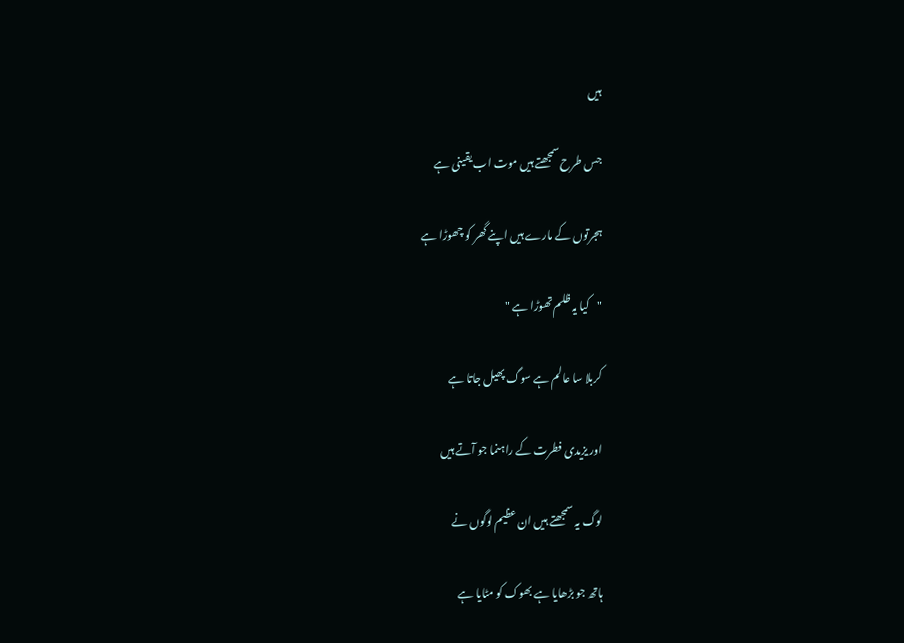ہیں

جس طرح سمجھتے ہیں موت اب یقینی ہے

ہجرتوں کے مارے ہیں اپنے گھر کو چھوڑا ہے

"کیا یہ ظلم تھوڑا ہے "

کربلا سا عالم ہے سوگ پھیل جاتا ہے

اور یزیدی فطرت کے راہنما جو آتے ہیں

لوگ یہ سمجھتے ہیں ان عظیم لوگوں نے

ہاتھ جو بڑھایا ہے بھوک کو مٹایا ہے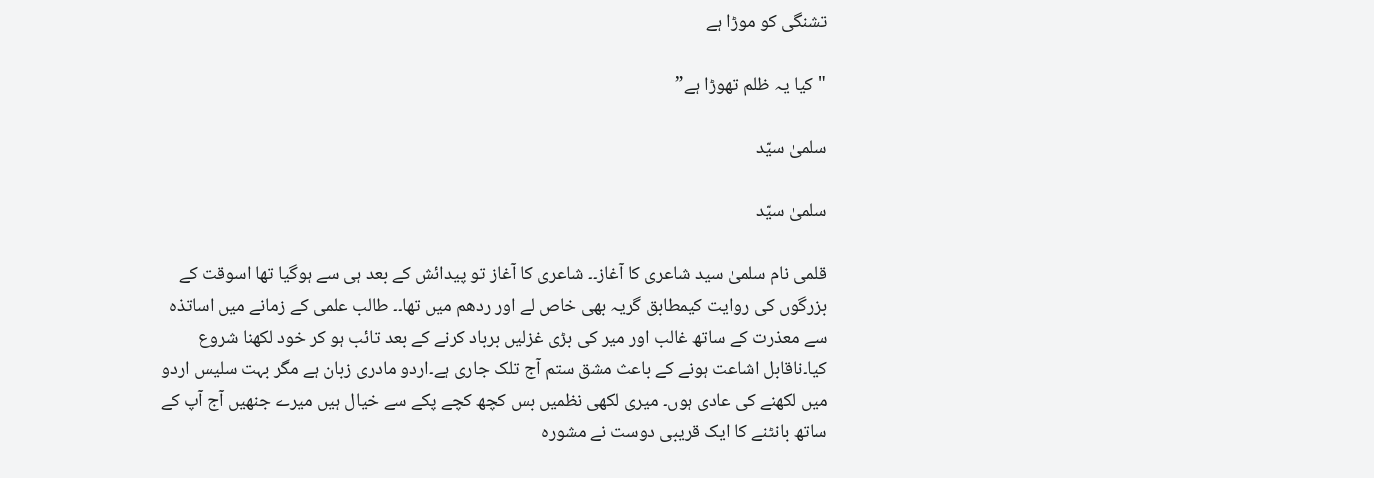تشنگی کو موڑا ہے

"کیا یہ ظلم تھوڑا ہے”

سلمیٰ سیّد

سلمیٰ سیّد

قلمی نام سلمیٰ سید شاعری کا آغاز۔۔ شاعری کا آغاز تو پیدائش کے بعد ہی سے ہوگیا تھا اسوقت کے بزرگوں کی روایت کیمطابق گریہ بھی خاص لے اور ردھم میں تھا۔۔ طالب علمی کے زمانے میں اساتذہ سے معذرت کے ساتھ غالب اور میر کی بڑی غزلیں برباد کرنے کے بعد تائب ہو کر خود لکھنا شروع کیا۔ناقابل اشاعت ہونے کے باعث مشق ستم آج تلک جاری ہے۔اردو مادری زبان ہے مگر بہت سلیس اردو میں لکھنے کی عادی ہوں۔ میری لکھی نظمیں بس کچھ کچے پکے سے خیال ہیں میرے جنھیں آج آپ کے ساتھ بانٹنے کا ایک قریبی دوست نے مشورہ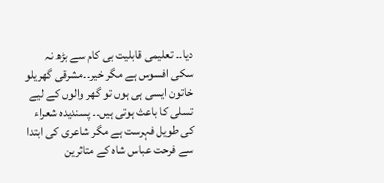دیا۔۔ تعلیمی قابلیت بی کام سے بڑھ نہ سکی افسوس ہے مگر خیر۔۔مشرقی گھریلو خاتون ایسی ہی ہوں تو گھر والوں کے لیے تسلی کا باعث ہوتی ہیں۔۔ پسندیدہ شعراء کی طویل فہرست ہے مگر شاعری کی ابتدا سے فرحت عباس شاہ کے متاثرین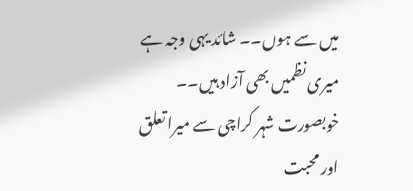میں سے ہوں۔۔ شائد یہی وجہ ہے میری نظمیں بھی آزاد ہیں۔۔ خوبصورت شہر کراچی سے میرا تعلق اور محبت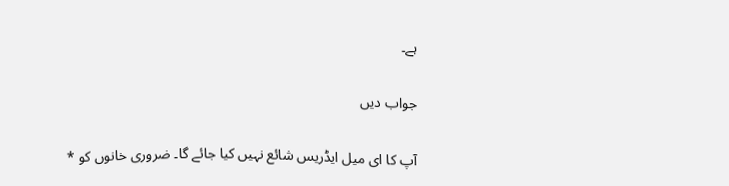ہے۔

جواب دیں

آپ کا ای میل ایڈریس شائع نہیں کیا جائے گا۔ ضروری خانوں کو *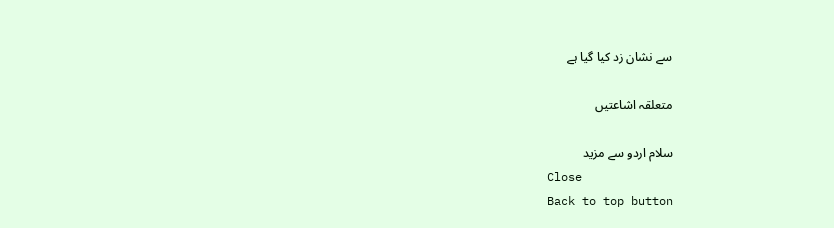سے نشان زد کیا گیا ہے

متعلقہ اشاعتیں

سلام اردو سے مزید
Close
Back to top button